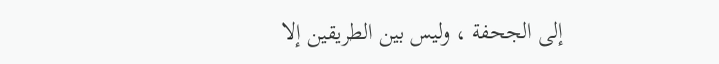إلى الجحفة ، وليس بين الطريقين إلا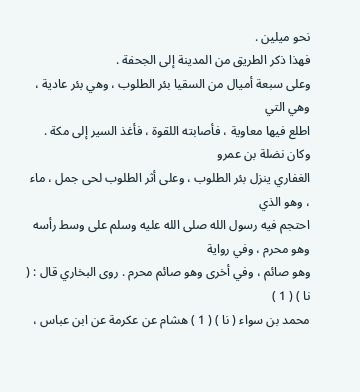نحو ميلين .
فهذا ذكر الطريق من المدينة إلى الجحفة .
وعلى سبعة أميال من السقيا بئر الطلوب ، وهي بئر عادية ، وهي التي
اطلع فيها معاوية ، فأصابته اللقوة ، فأغذ السير إلى مكة . وكان نضلة بن عمرو
الغفاري ينزل بئر الطلوب ، وعلى أثر الطلوب لحى جمل ، ماء ، وهو الذي
احتجم فيه رسول الله صلى الله عليه وسلم على وسط رأسه وهو محرم ، وفي رواية
وهو صائم ، وفي أخرى وهو صائم محرم . روى البخاري قال : ( نا ) ( 1 )
محمد بن سواء ( نا ) ( 1 ) هشام عن عكرمة عن ابن عباس ،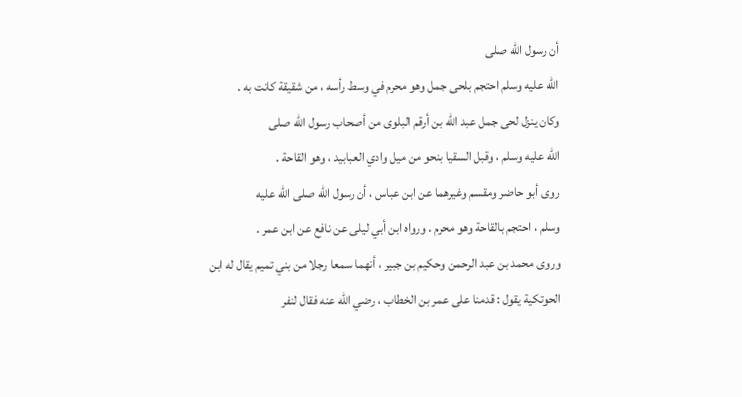أن رسول الله صلى
الله عليه وسلم احتجم بلحى جمل وهو محرم في وسط رأسه ، من شقيقة كانت به .
وكان ينزل لحى جمل عبد الله بن أرقم البلوى من أصحاب رسول الله صلى
الله عليه وسلم ، وقبل السقيا بنحو من ميل وادي العبابيد ، وهو القاحة .
روى أبو حاضر ومقسم وغيرهما عن ابن عباس ، أن رسول الله صلى الله عليه
وسلم ، احتجم بالقاحة وهو محرم . ورواه ابن أبي ليلى عن نافع عن ابن عمر .
وروى محمد بن عبد الرحمن وحكيم بن جبير ، أنهما سمعا رجلا من بني تميم يقال له ابن
الحوتكية يقول : قدمنا على عمر بن الخطاب ، رضي الله عنه فقال لنفر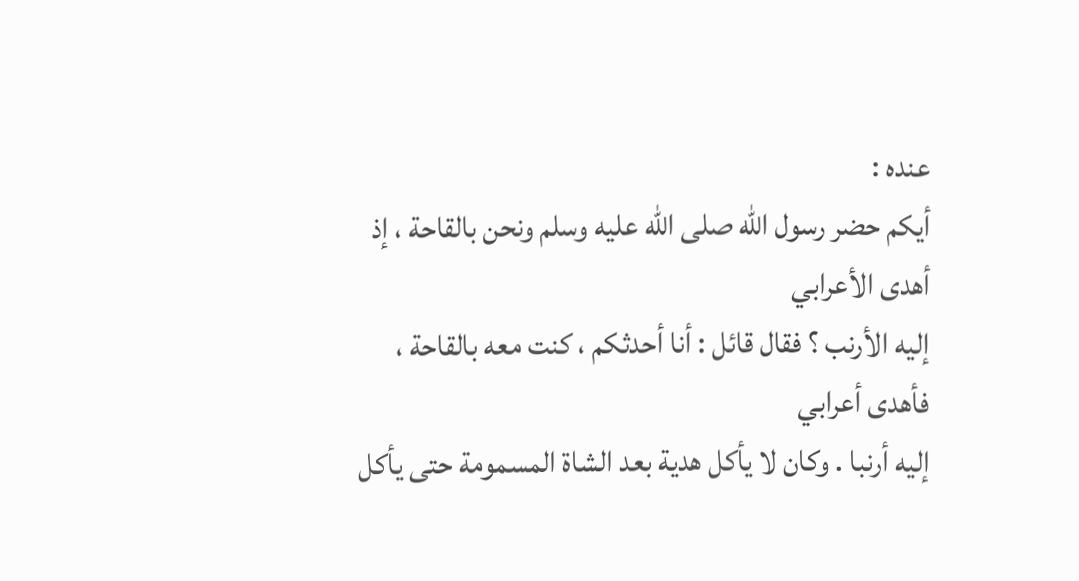عنده :
أيكم حضر رسول الله صلى الله عليه وسلم ونحن بالقاحة ، إذ أهدى الأعرابي
إليه الأرنب ؟ فقال قائل : أنا أحدثكم ، كنت معه بالقاحة ، فأهدى أعرابي
إليه أرنبا . وكان لا يأكل هدية بعد الشاة المسمومة حتى يأكل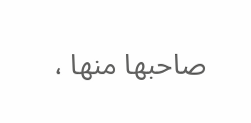صاحبها منها ،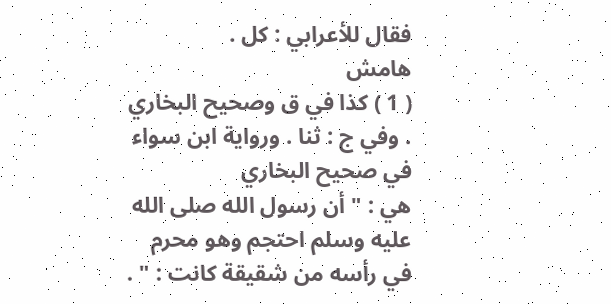فقال للأعرابي : كل .
هامش
( 1 ) كذا في ق وصحيح البخاري . وفي ج : ثنا . ورواية ابن سواء في صحيح البخاري
هي : " أن رسول الله صلى الله عليه وسلم احتجم وهو محرم في رأسه من شقيقة كانت : " .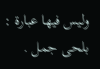وليس فيها عبارة : بلحى جمل .